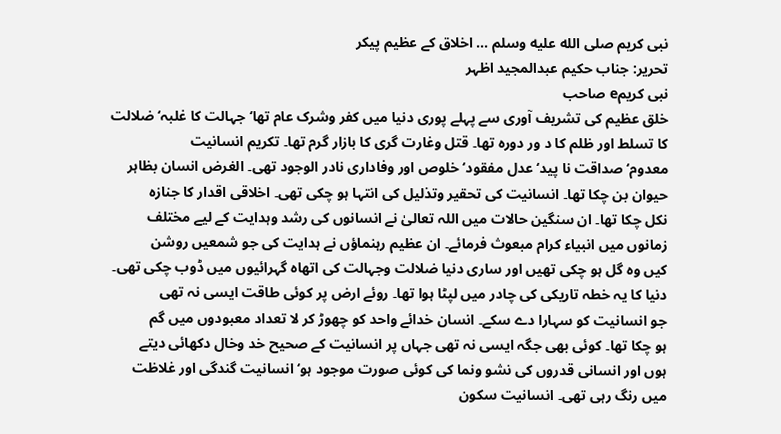نبی کریم صلى الله عليه وسلم ... اخلاق کے عظیم پیکر
تحریر: جناب حکیم عبدالمجید اظہر
نبی کریمe صاحب
خلق عظیم کی تشریف آوری سے پہلے پوری دنیا میں کفر وشرک عام تھا‘ جہالت کا غلبہ‘ ضلالت
کا تسلط اور ظلم کا د ور دورہ تھا۔ قتل وغارت گری کا بازار گرم تھا۔ تکریم انسانیت
معدوم‘ صداقت نا پید‘ عدل مفقود‘ خلوص اور وفاداری نادر الوجود تھی۔ الغرض انسان بظاہر
حیوان بن چکا تھا۔ انسانیت کی تحقیر وتذلیل کی انتہا ہو چکی تھی۔ اخلاقی اقدار کا جنازہ
نکل چکا تھا۔ ان سنگین حالات میں اللہ تعالیٰ نے انسانوں کی رشد وہدایت کے لیے مختلف
زمانوں میں انبیاء کرام مبعوث فرمائے۔ ان عظیم رہنماؤں نے ہدایت کی جو شمعیں روشن
کیں وہ گل ہو چکی تھیں اور ساری دنیا ضلالت وجہالت کی اتھاہ گہرائیوں میں ڈوب چکی تھی۔
دنیا کا یہ خطہ تاریکی کی چادر میں لپٹا ہوا تھا۔ روئے ارض پر کوئی طاقت ایسی نہ تھی
جو انسانیت کو سہارا دے سکے۔ انسان خدائے واحد کو چھوڑ کر لا تعداد معبودوں میں گم
ہو چکا تھا۔ کوئی بھی جگہ ایسی نہ تھی جہاں پر انسانیت کے صحیح خد وخال دکھائی دیتے
ہوں اور انسانی قدروں کی نشو ونما کی کوئی صورت موجود ہو‘ انسانیت گندگی اور غلاظت
میں رنگ رہی تھی۔ انسانیت سکون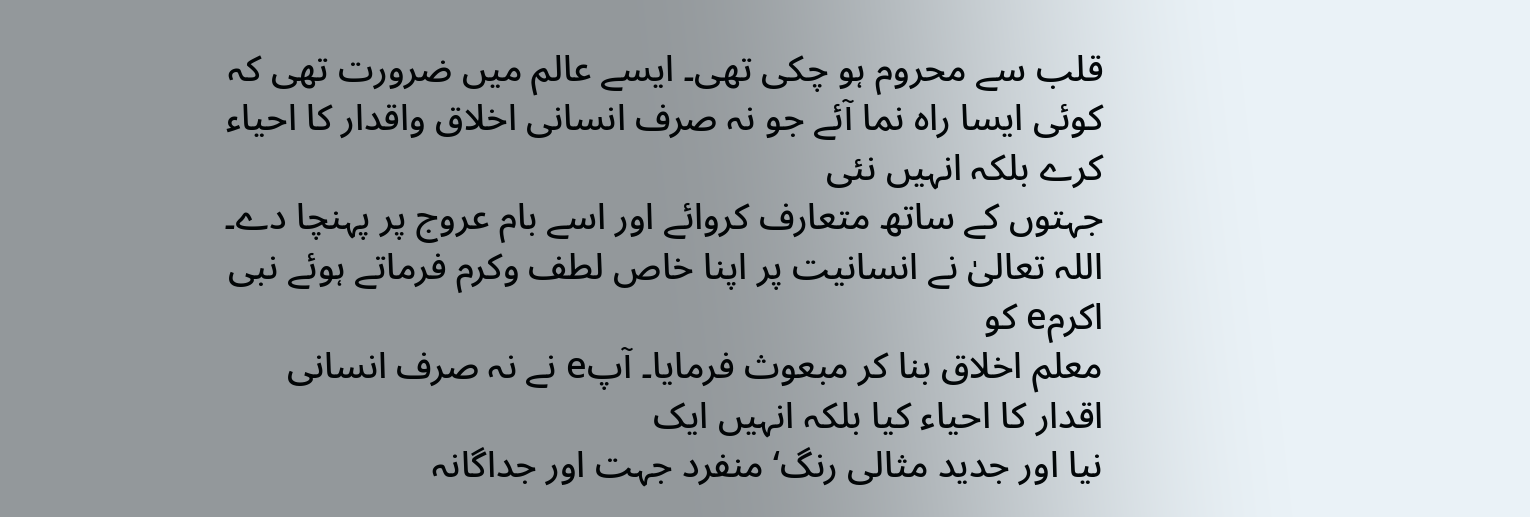قلب سے محروم ہو چکی تھی۔ ایسے عالم میں ضرورت تھی کہ
کوئی ایسا راہ نما آئے جو نہ صرف انسانی اخلاق واقدار کا احیاء کرے بلکہ انہیں نئی
جہتوں کے ساتھ متعارف کروائے اور اسے بام عروج پر پہنچا دے۔
اللہ تعالیٰ نے انسانیت پر اپنا خاص لطف وکرم فرماتے ہوئے نبی
اکرمe کو
معلم اخلاق بنا کر مبعوث فرمایا۔ آپe نے نہ صرف انسانی اقدار کا احیاء کیا بلکہ انہیں ایک
نیا اور جدید مثالی رنگ‘ منفرد جہت اور جداگانہ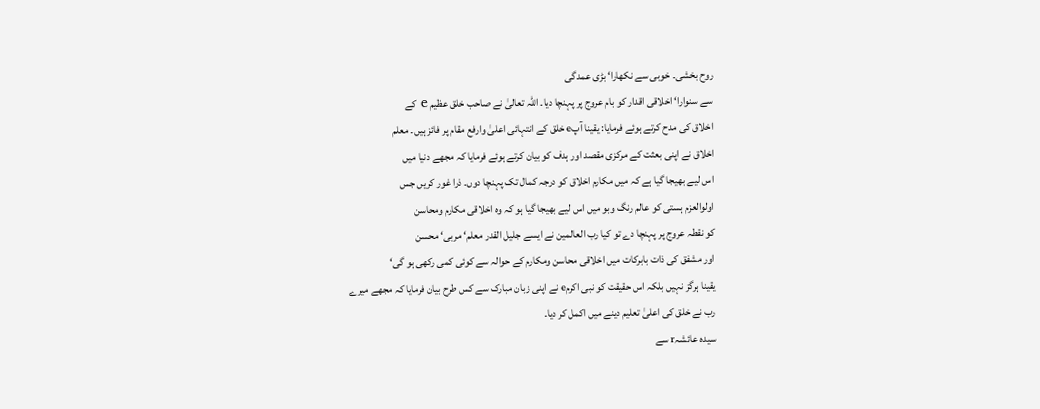روح بخشی۔ خوبی سے نکھارا‘ بڑی عمدگی
سے سنوارا‘ اخلاقی اقدار کو بام عروج پر پہنچا دیا۔ اللہ تعالیٰ نے صاحب خلق عظیم e کے
اخلاق کی مدح کرتے ہوئے فرمایا: یقینا آپe خلق کے انتہائی اعلیٰ وارفع مقام پر فائز ہیں۔ معلم
اخلاق نے اپنی بعثت کے مرکزی مقصد اور ہدف کو بیان کرتے ہوئے فرمایا کہ مجھے دنیا میں
اس لیے بھیجا گیا ہے کہ میں مکارم اخلاق کو درجہ کمال تک پہنچا دوں۔ ذرا غور کریں جس
اولوالعزم ہستی کو عالم رنگ وبو میں اس لیے بھیجا گیا ہو کہ وہ اخلاقی مکارم ومحاسن
کو نقطہ عروج پر پہنچا دے تو کیا رب العالمین نے ایسے جلیل القدر معلم‘ مربی‘ محسن
اور مشفق کی ذات بابرکات میں اخلاقی محاسن ومکارم کے حوالہ سے کوئی کمی رکھی ہو گی‘
یقینا ہرگز نہیں بلکہ اس حقیقت کو نبی اکرمe نے اپنی زبان مبارک سے کس طرح بیان فرمایا کہ مجھے میرے
رب نے خلق کی اعلیٰ تعلیم دینے میں اکمل کر دیا۔
سیدہ عائشہr سے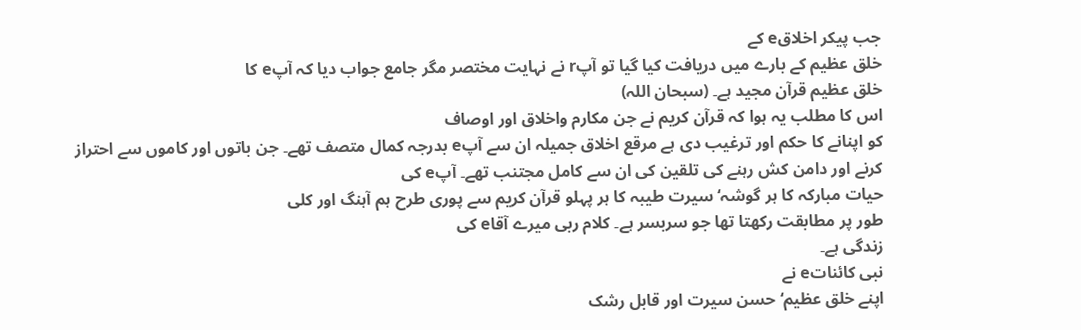جب پیکر اخلاقe کے
خلق عظیم کے بارے میں دریافت کیا گیا تو آپr نے نہایت مختصر مگر جامع جواب دیا کہ آپe کا
خلق عظیم قرآن مجید ہے۔ (سبحان اللہ)
اس کا مطلب یہ ہوا کہ قرآن کریم نے جن مکارم واخلاق اور اوصاف
کو اپنانے کا حکم اور ترغیب دی ہے مرقع اخلاق جمیلہ ان سے آپe بدرجہ کمال متصف تھے۔ جن باتوں اور کاموں سے احتراز
کرنے اور دامن کش رہنے کی تلقین کی ان سے کامل مجتنب تھے۔ آپe کی
حیات مبارکہ کا ہر گوشہ‘ سیرت طیبہ کا ہر پہلو قرآن کریم سے پوری طرح ہم آہنگ اور کلی
طور پر مطابقت رکھتا تھا جو سربسر ہے۔ کلام ربی میرے آقاe کی
زندگی ہے۔
نبی کائناتe نے
اپنے خلق عظیم‘ حسن سیرت اور قابل رشک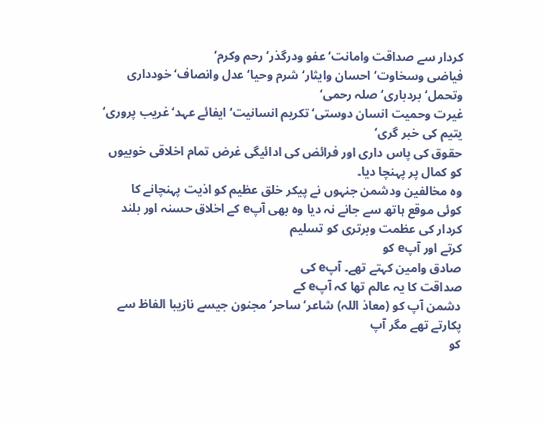کردار سے صداقت وامانت‘ عفو ودرگذر‘ رحم وکرم‘
فیاضی وسخاوت‘ احسان وایثار‘ شرم وحیا‘ عدل وانصاف‘ خودداری وتحمل‘ بردباری‘ صلہ رحمی‘
غیرت وحمیت انسان دوستی‘ تکریم انسانیت‘ ایفائے عہد‘ غریب پروری‘ یتیم کی خبر گری‘
حقوق کی پاس داری اور فرائض کی ادائیگی غرض تمام اخلاقی خوبیوں کو کمال پر پہنچا دیا۔
وہ مخالفین ودشمن جنہوں نے پیکر خلق عظیم کو اذیت پہنچانے کا
کوئی موقع ہاتھ سے جانے نہ دیا وہ بھی آپe کے اخلاق حسنہ اور بلند کردار کی عظمت وبرتری کو تسلیم
کرتے اور آپe کو
صادق وامین کہتے تھے۔ آپe کی
صداقت کا یہ عالم تھا کہ آپe کے
دشمن آپ کو (معاذ اللہ) شاعر‘ ساحر‘ مجنون جیسے نازیبا الفاظ سے پکارتے تھے مگر آپ
کو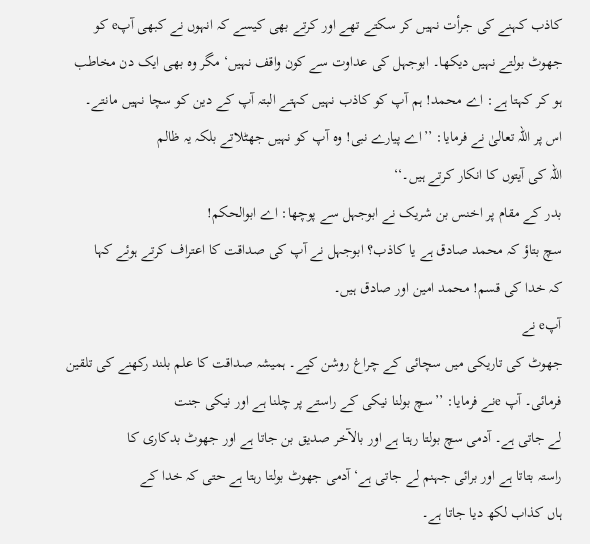کاذب کہنے کی جرأت نہیں کر سکتے تھے اور کرتے بھی کیسے کہ انہوں نے کبھی آپe کو
جھوٹ بولتے نہیں دیکھا۔ ابوجہل کی عداوت سے کون واقف نہیں‘ مگر وہ بھی ایک دن مخاطب
ہو کر کہتا ہے: اے محمد! ہم آپ کو کاذب نہیں کہتے البتہ آپ کے دین کو سچا نہیں مانتے۔
اس پر اللہ تعالیٰ نے فرمایا: ’’اے پیارے نبی! وہ آپ کو نہیں جھٹلاتے بلکہ یہ ظالم
اللہ کی آیتوں کا انکار کرتے ہیں۔‘‘
بدر کے مقام پر اخنس بن شریک نے ابوجہل سے پوچھا: اے ابوالحکم!
سچ بتاؤ کہ محمد صادق ہے یا کاذب؟ ابوجہل نے آپ کی صداقت کا اعتراف کرتے ہوئے کہا
کہ خدا کی قسم! محمد امین اور صادق ہیں۔
آپe نے
جھوٹ کی تاریکی میں سچائی کے چراغ روشن کیے۔ ہمیشہ صداقت کا علم بلند رکھنے کی تلقین
فرمائی۔ آپ eنے فرمایا: ’’سچ بولنا نیکی کے راستے پر چلنا ہے اور نیکی جنت
لے جاتی ہے۔ آدمی سچ بولتا رہتا ہے اور بالآخر صدیق بن جاتا ہے اور جھوٹ بدکاری کا
راستہ بتاتا ہے اور برائی جہنم لے جاتی ہے‘ آدمی جھوٹ بولتا رہتا ہے حتی کہ خدا کے
ہاں کذاب لکھ دیا جاتا ہے۔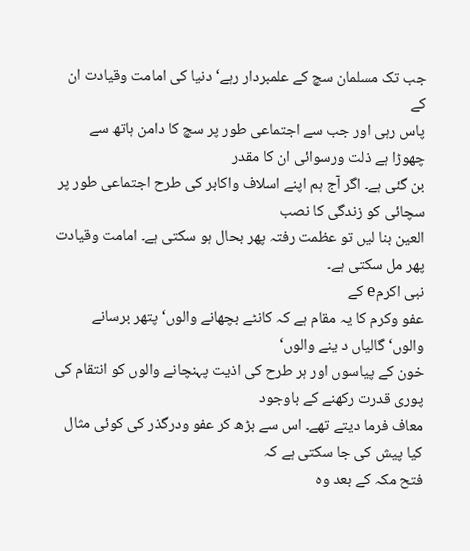جب تک مسلمان سچ کے علمبردار رہے‘ دنیا کی امامت وقیادت ان کے
پاس رہی اور جب سے اجتماعی طور پر سچ کا دامن ہاتھ سے چھوڑا ہے ذلت ورسوائی ان کا مقدر
بن گئی ہے۔ اگر آج ہم اپنے اسلاف واکابر کی طرح اجتماعی طور پر سچائی کو زندگی کا نصب
العین بنا لیں تو عظمت رفتہ پھر بحال ہو سکتی ہے۔ امامت وقیادت پھر مل سکتی ہے۔
نبی اکرمe کے
عفو وکرم کا یہ مقام ہے کہ کانٹے بچھانے والوں‘ پتھر برسانے والوں‘ گالیاں د ینے والوں‘
خون کے پیاسوں اور ہر طرح کی اذیت پہنچانے والوں کو انتقام کی پوری قدرت رکھنے کے باوجود
معاف فرما دیتے تھے۔ اس سے بڑھ کر عفو ودرگذر کی کوئی مثال کیا پیش کی جا سکتی ہے کہ
فتح مکہ کے بعد وہ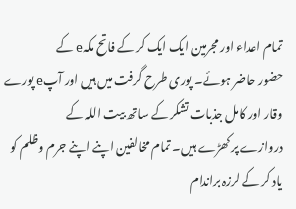تمام اعداء اور مجرمین ایک ایک کر کے فاتح مکہe کے
حضور حاضر ہوئے۔ پوری طرح گرفت میں ہیں اور آپe پورے وقار اور کامل جذبات تشکر کے ساتھ بیت اللہ کے
دروازے پر کھڑے ہیں۔ تمام مخالفین اپنے اپنے جرم وظلم کو یاد کر کے لرزہ براندام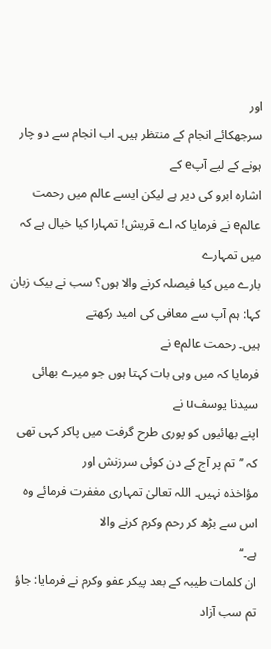اور
سرجھکائے انجام کے منتظر ہیں۔ اب انجام سے دو چار ہونے کے لیے آپe کے
اشارہ ابرو کی دیر ہے لیکن ایسے عالم میں رحمت عالمe نے فرمایا کہ اے قریش! تمہارا کیا خیال ہے کہ میں تمہارے
بارے میں کیا فیصلہ کرنے والا ہوں؟ سب نے بیک زبان کہا: ہم آپ سے معافی کی امید رکھتے
ہیں۔ رحمت عالمe نے
فرمایا کہ میں وہی بات کہتا ہوں جو میرے بھائی سیدنا یوسفu نے
اپنے بھائیوں کو پوری طرح گرفت میں پاکر کہی تھی کہ ’’تم پر آج کے دن کوئی سرزنش اور
مؤاخذہ نہیں۔ اللہ تعالیٰ تمہاری مغفرت فرمائے وہ اس سے بڑھ کر رحم وکرم کرنے والا
ہے۔‘‘
ان کلمات طیبہ کے بعد پیکر عفو وکرم نے فرمایا: جاؤ تم سب آزاد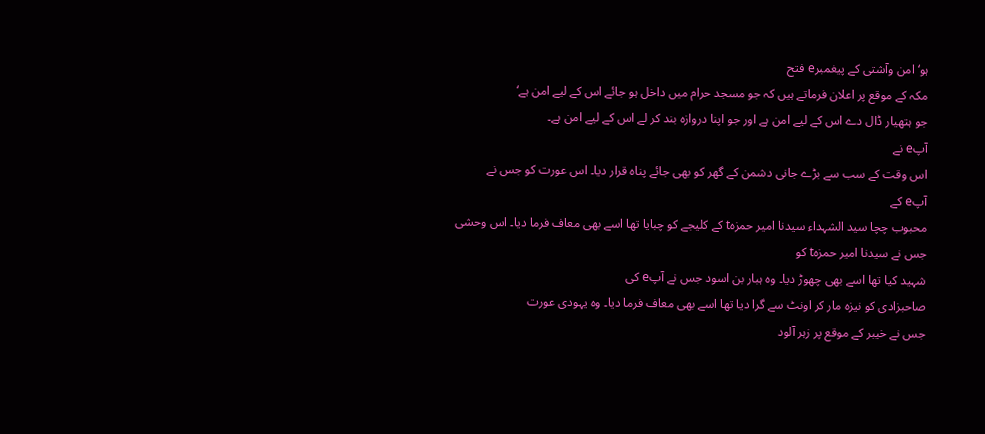ہو‘ امن وآشتی کے پیغمبرe فتح
مکہ کے موقع پر اعلان فرماتے ہیں کہ جو مسجد حرام میں داخل ہو جائے اس کے لیے امن ہے‘
جو ہتھیار ڈال دے اس کے لیے امن ہے اور جو اپنا دروازہ بند کر لے اس کے لیے امن ہے۔
آپe نے
اس وقت کے سب سے بڑے جانی دشمن کے گھر کو بھی جائے پناہ قرار دیا۔ اس عورت کو جس نے
آپe کے
محبوب چچا سید الشہداء سیدنا امیر حمزہt کے کلیجے کو چبایا تھا اسے بھی معاف فرما دیا۔ اس وحشی
جس نے سیدنا امیر حمزہt کو
شہید کیا تھا اسے بھی چھوڑ دیا۔ وہ ہبار بن اسود جس نے آپe کی
صاحبزادی کو نیزہ مار کر اونٹ سے گرا دیا تھا اسے بھی معاف فرما دیا۔ وہ یہودی عورت
جس نے خیبر کے موقع پر زہر آلود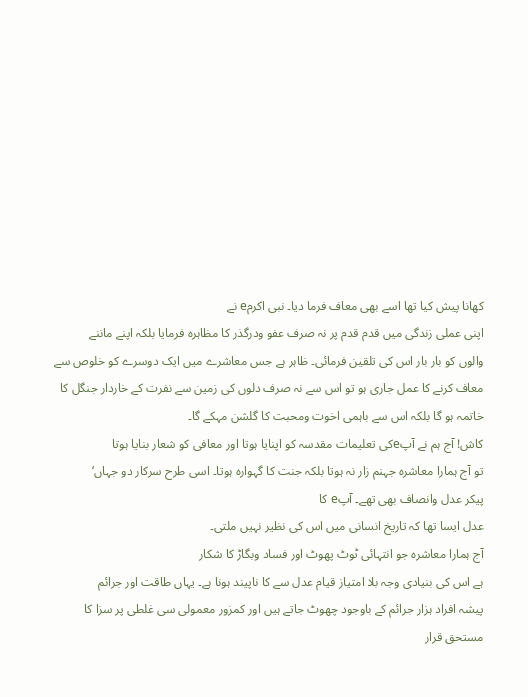کھانا پیش کیا تھا اسے بھی معاف فرما دیا۔ نبی اکرمe نے
اپنی عملی زندگی میں قدم قدم پر نہ صرف عفو ودرگذر کا مظاہرہ فرمایا بلکہ اپنے ماننے
والوں کو بار بار اس کی تلقین فرمائی۔ ظاہر ہے جس معاشرے میں ایک دوسرے کو خلوص سے
معاف کرنے کا عمل جاری ہو تو اس سے نہ صرف دلوں کی زمین سے نفرت کے خاردار جنگل کا
خاتمہ ہو گا بلکہ اس سے باہمی اخوت ومحبت کا گلشن مہکے گا۔
کاش! آج ہم نے آپeکی تعلیمات مقدسہ کو اپنایا ہوتا اور معافی کو شعار بنایا ہوتا
تو آج ہمارا معاشرہ جہنم زار نہ ہوتا بلکہ جنت کا گہوارہ ہوتا۔ اسی طرح سرکار دو جہاں‘
پیکر عدل وانصاف بھی تھے۔ آپe کا
عدل ایسا تھا کہ تاریخ انسانی میں اس کی نظیر نہیں ملتی۔
آج ہمارا معاشرہ جو انتہائی ٹوٹ پھوٹ اور فساد وبگاڑ کا شکار
ہے اس کی بنیادی وجہ بلا امتیاز قیام عدل سے کا ناپیند ہونا ہے۔ یہاں طاقت اور جرائم
پیشہ افراد ہزار جرائم کے باوجود چھوٹ جاتے ہیں اور کمزور معمولی سی غلطی پر سزا کا
مستحق قرار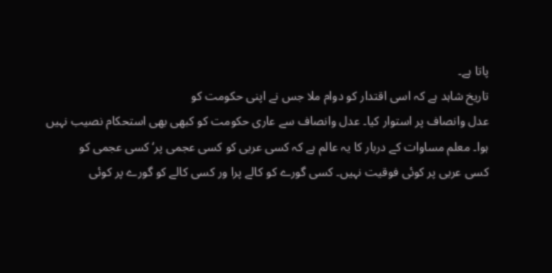پاتا ہے۔
تاریخ شاہد ہے کہ اسی اقتدار کو دوام ملا جس نے اپنی حکومت کو
عدل وانصاف پر استوار کیا۔ عدل وانصاف سے عاری حکومت کو کبھی بھی استحکام نصیب نہیں
ہوا۔ معلم مساوات کے دربار کا یہ عالم ہے کہ کسی عربی کو کسی عجمی پر‘ کسی عجمی کو
کسی عربی پر کوئی فوقیت نہیں۔ کسی گورے کو کالے پرا ور کسی کالے کو گورے پر کوئی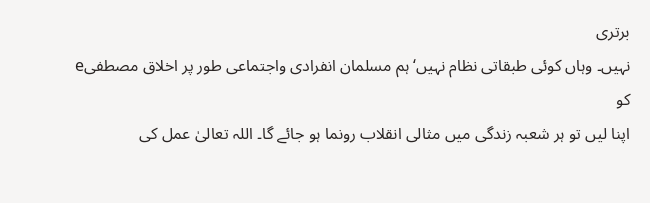برتری
نہیں۔ وہاں کوئی طبقاتی نظام نہیں‘ ہم مسلمان انفرادی واجتماعی طور پر اخلاق مصطفیe کو
اپنا لیں تو ہر شعبہ زندگی میں مثالی انقلاب رونما ہو جائے گا۔ اللہ تعالیٰ عمل کی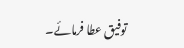توفیق عطا فرمائے۔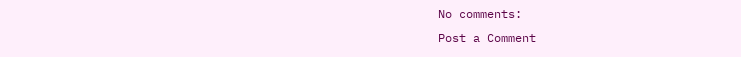No comments:
Post a Comment